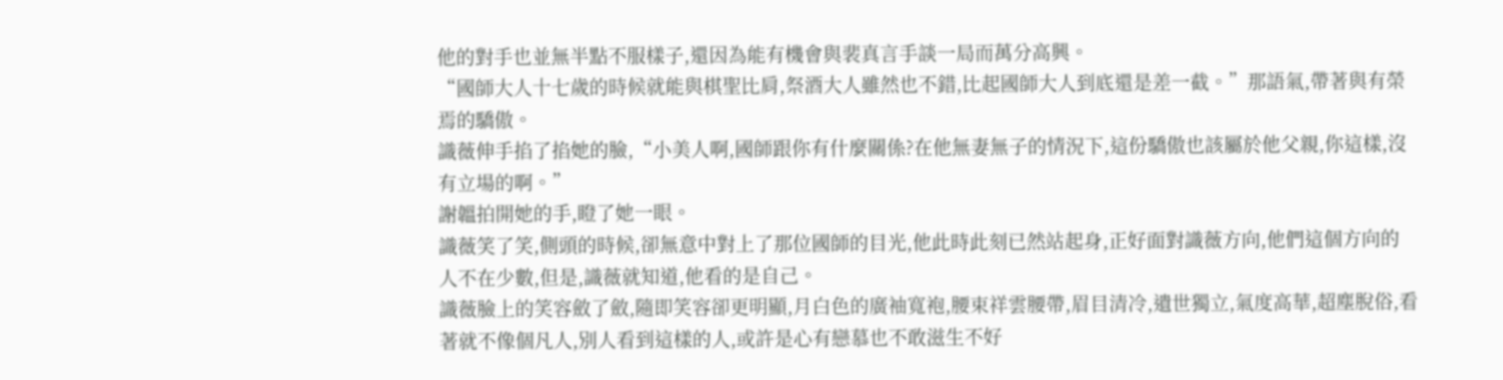他的對手也並無半點不服樣子,還因為能有機會與裴真言手談一局而萬分高興。
“國師大人十七歲的時候就能與棋聖比肩,祭酒大人雖然也不錯,比起國師大人到底還是差一截。”那語氣,帶著與有榮焉的驕傲。
識薇伸手掐了掐她的臉,“小美人啊,國師跟你有什麼關係?在他無妻無子的情況下,這份驕傲也該屬於他父親,你這樣,沒有立場的啊。”
謝韞拍開她的手,瞪了她一眼。
識薇笑了笑,側頭的時候,卻無意中對上了那位國師的目光,他此時此刻已然站起身,正好面對識薇方向,他們這個方向的人不在少數,但是,識薇就知道,他看的是自己。
識薇臉上的笑容斂了斂,隨即笑容卻更明顯,月白色的廣袖寬袍,腰束祥雲腰帶,眉目清冷,遺世獨立,氣度高華,超塵脫俗,看著就不像個凡人,別人看到這樣的人,或許是心有戀慕也不敢滋生不好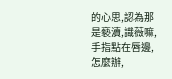的心思,認為那是褻瀆,識薇嘛,手指點在唇邊,怎麼辦,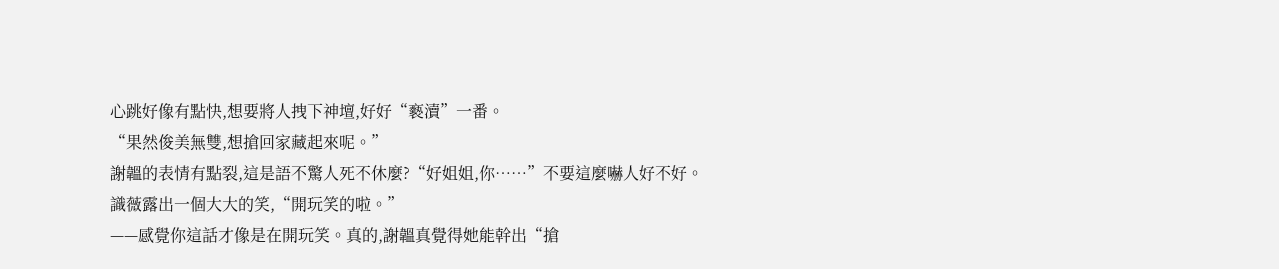心跳好像有點快,想要將人拽下神壇,好好“褻瀆”一番。
“果然俊美無雙,想搶回家藏起來呢。”
謝韞的表情有點裂,這是語不驚人死不休麼?“好姐姐,你……”不要這麼嚇人好不好。
識薇露出一個大大的笑,“開玩笑的啦。”
——感覺你這話才像是在開玩笑。真的,謝韞真覺得她能幹出“搶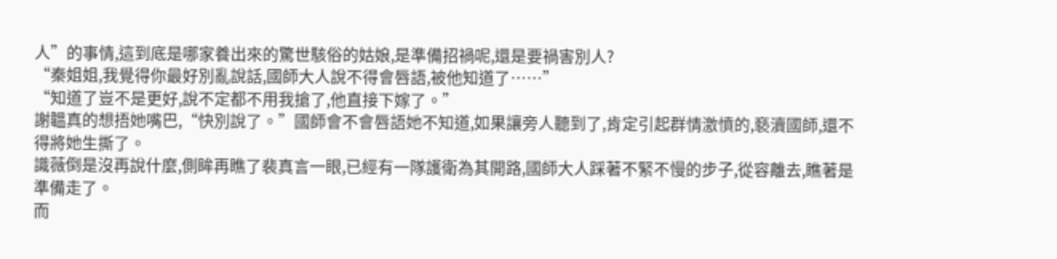人”的事情,這到底是哪家養出來的驚世駭俗的姑娘,是準備招禍呢,還是要禍害別人?
“秦姐姐,我覺得你最好別亂說話,國師大人說不得會唇語,被他知道了……”
“知道了豈不是更好,說不定都不用我搶了,他直接下嫁了。”
謝韞真的想捂她嘴巴,“快別說了。”國師會不會唇語她不知道,如果讓旁人聽到了,肯定引起群情激憤的,褻瀆國師,還不得將她生撕了。
識薇倒是沒再說什麼,側眸再瞧了裴真言一眼,已經有一隊護衛為其開路,國師大人踩著不緊不慢的步子,從容離去,瞧著是準備走了。
而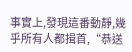事實上,發現這番動靜,幾乎所有人都揖首,“恭送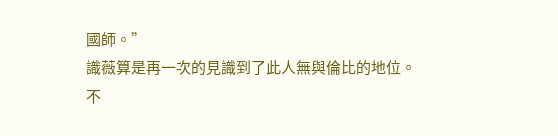國師。”
識薇算是再一次的見識到了此人無與倫比的地位。
不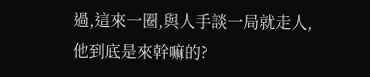過,這來一圈,與人手談一局就走人,他到底是來幹嘛的?